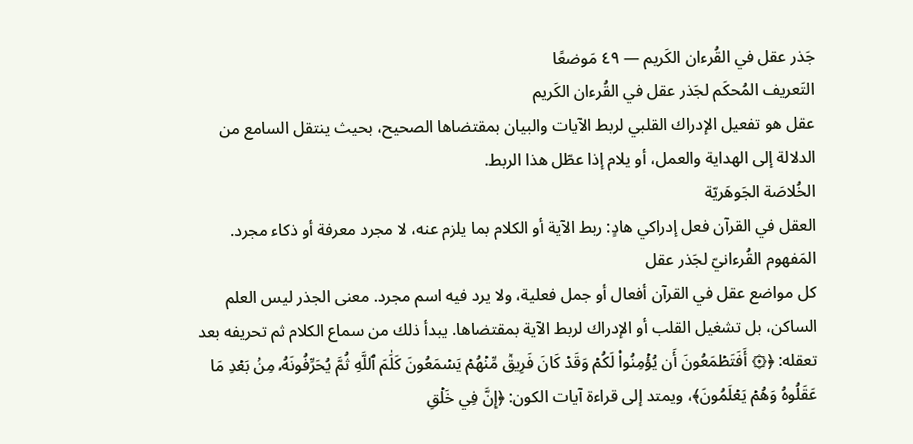جَذر عقل في القُرءان الكَريم — ٤٩ مَوضعًا
التَعريف المُحكَم لجَذر عقل في القُرءان الكَريم
عقل هو تفعيل الإدراك القلبي لربط الآيات والبيان بمقتضاها الصحيح، بحيث ينتقل السامع من الدلالة إلى الهداية والعمل، أو يلام إذا عطّل هذا الربط.
الخُلاصَة الجَوهَريّة
العقل في القرآن فعل إدراكي هادٍ: ربط الآية أو الكلام بما يلزم عنه، لا مجرد معرفة أو ذكاء مجرد.
المَفهوم القُرءانيّ لجَذر عقل
كل مواضع عقل في القرآن أفعال أو جمل فعلية، ولا يرد فيه اسم مجرد. معنى الجذر ليس العلم الساكن، بل تشغيل القلب أو الإدراك لربط الآية بمقتضاها. يبدأ ذلك من سماع الكلام ثم تحريفه بعد تعقله: ﴿۞ أَفَتَطۡمَعُونَ أَن يُؤۡمِنُواْ لَكُمۡ وَقَدۡ كَانَ فَرِيقٞ مِّنۡهُمۡ يَسۡمَعُونَ كَلَٰمَ ٱللَّهِ ثُمَّ يُحَرِّفُونَهُۥ مِنۢ بَعۡدِ مَا عَقَلُوهُ وَهُمۡ يَعۡلَمُونَ﴾، ويمتد إلى قراءة آيات الكون: ﴿إِنَّ فِي خَلۡقِ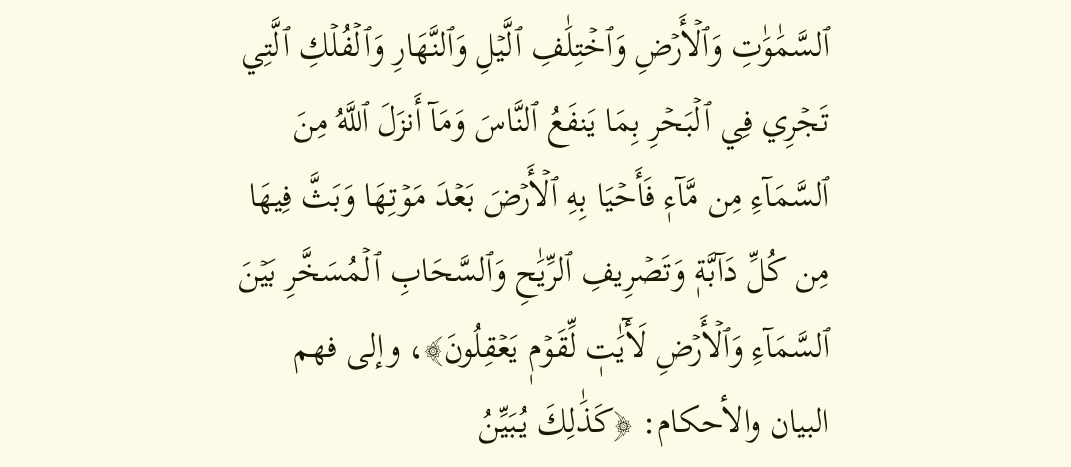ٱلسَّمَٰوَٰتِ وَٱلۡأَرۡضِ وَٱخۡتِلَٰفِ ٱلَّيۡلِ وَٱلنَّهَارِ وَٱلۡفُلۡكِ ٱلَّتِي تَجۡرِي فِي ٱلۡبَحۡرِ بِمَا يَنفَعُ ٱلنَّاسَ وَمَآ أَنزَلَ ٱللَّهُ مِنَ ٱلسَّمَآءِ مِن مَّآءٖ فَأَحۡيَا بِهِ ٱلۡأَرۡضَ بَعۡدَ مَوۡتِهَا وَبَثَّ فِيهَا مِن كُلِّ دَآبَّةٖ وَتَصۡرِيفِ ٱلرِّيَٰحِ وَٱلسَّحَابِ ٱلۡمُسَخَّرِ بَيۡنَ ٱلسَّمَآءِ وَٱلۡأَرۡضِ لَأٓيَٰتٖ لِّقَوۡمٖ يَعۡقِلُونَ﴾، وإلى فهم البيان والأحكام: ﴿كَذَٰلِكَ يُبَيِّنُ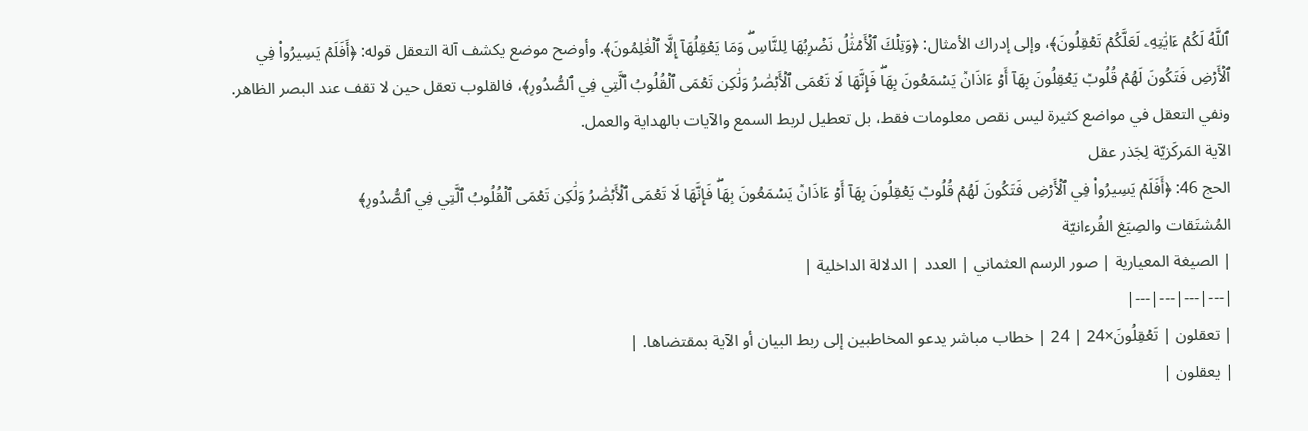ٱللَّهُ لَكُمۡ ءَايَٰتِهِۦ لَعَلَّكُمۡ تَعۡقِلُونَ﴾، وإلى إدراك الأمثال: ﴿وَتِلۡكَ ٱلۡأَمۡثَٰلُ نَضۡرِبُهَا لِلنَّاسِۖ وَمَا يَعۡقِلُهَآ إِلَّا ٱلۡعَٰلِمُونَ﴾. وأوضح موضع يكشف آلة التعقل قوله: ﴿أَفَلَمۡ يَسِيرُواْ فِي ٱلۡأَرۡضِ فَتَكُونَ لَهُمۡ قُلُوبٞ يَعۡقِلُونَ بِهَآ أَوۡ ءَاذَانٞ يَسۡمَعُونَ بِهَاۖ فَإِنَّهَا لَا تَعۡمَى ٱلۡأَبۡصَٰرُ وَلَٰكِن تَعۡمَى ٱلۡقُلُوبُ ٱلَّتِي فِي ٱلصُّدُورِ﴾، فالقلوب تعقل حين لا تقف عند البصر الظاهر. ونفي التعقل في مواضع كثيرة ليس نقص معلومات فقط، بل تعطيل لربط السمع والآيات بالهداية والعمل.
الآية المَركَزيّة لِجَذر عقل
الحج 46: ﴿أَفَلَمۡ يَسِيرُواْ فِي ٱلۡأَرۡضِ فَتَكُونَ لَهُمۡ قُلُوبٞ يَعۡقِلُونَ بِهَآ أَوۡ ءَاذَانٞ يَسۡمَعُونَ بِهَاۖ فَإِنَّهَا لَا تَعۡمَى ٱلۡأَبۡصَٰرُ وَلَٰكِن تَعۡمَى ٱلۡقُلُوبُ ٱلَّتِي فِي ٱلصُّدُورِ﴾
المُشتَقات والصِيَغ القُرءانيّة
| الصيغة المعيارية | صور الرسم العثماني | العدد | الدلالة الداخلية |
|---|---|---|---|
| تعقلون | تَعۡقِلُونَ×24 | 24 | خطاب مباشر يدعو المخاطبين إلى ربط البيان أو الآية بمقتضاها. |
| يعقلون |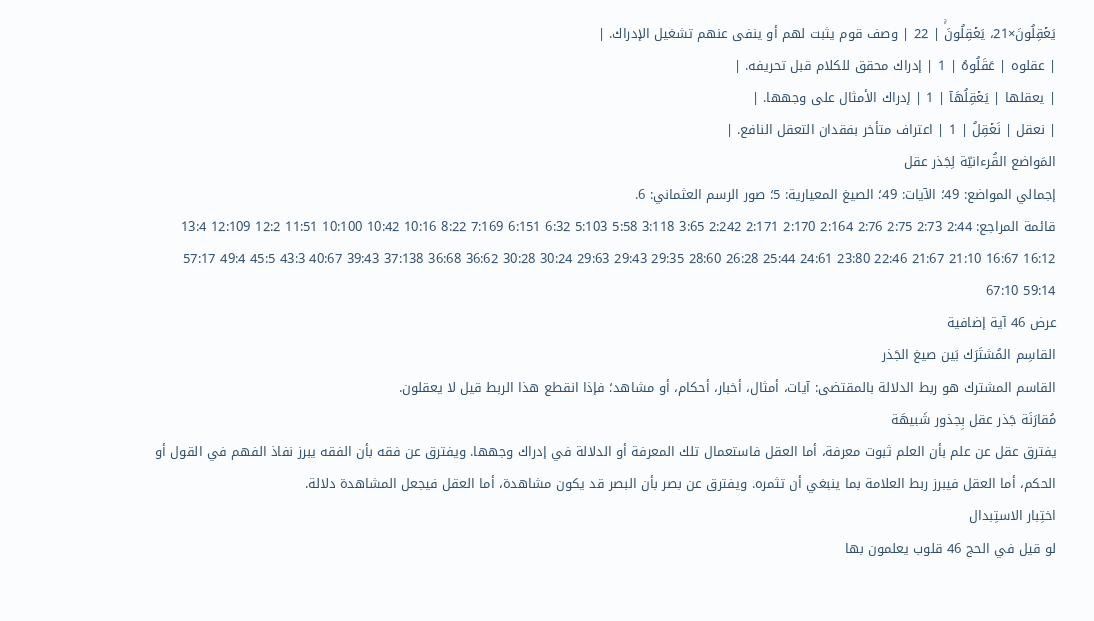يَعۡقِلُونَ×21، يَعۡقِلُونَۚ | 22 | وصف قوم يثبت لهم أو ينفى عنهم تشغيل الإدراك. |
| عقلوه | عَقَلُوهُ | 1 | إدراك محقق للكلام قبل تحريفه. |
| يعقلها | يَعۡقِلُهَآ | 1 | إدراك الأمثال على وجهها. |
| نعقل | نَعۡقِلُ | 1 | اعتراف متأخر بفقدان التعقل النافع. |
المَواضع القُرءانيّة لِجَذر عقل
إجمالي المواضع: 49؛ الآيات: 49؛ الصيغ المعيارية: 5؛ صور الرسم العثماني: 6.
قائمة المراجع: 2:44 2:73 2:75 2:76 2:164 2:170 2:171 2:242 3:65 3:118 5:58 5:103 6:32 6:151 7:169 8:22 10:16 10:42 10:100 11:51 12:2 12:109 13:4 16:12 16:67 21:10 21:67 22:46 23:80 24:61 25:44 26:28 28:60 29:35 29:43 29:63 30:24 30:28 36:62 36:68 37:138 39:43 40:67 43:3 45:5 49:4 57:17 59:14 67:10
عرض 46 آية إضافية
القاسِم المُشتَرَك بَين صيغ الجَذر
القاسم المشترك هو ربط الدلالة بالمقتضى: آيات، أمثال، أخبار، أحكام، أو مشاهد؛ فإذا انقطع هذا الربط قيل لا يعقلون.
مُقارَنَة جَذر عقل بِجذور شَبيهَة
يفترق عقل عن علم بأن العلم ثبوت معرفة، أما العقل فاستعمال تلك المعرفة أو الدلالة في إدراك وجهها. ويفترق عن فقه بأن الفقه يبرز نفاذ الفهم في القول أو الحكم، أما العقل فيبرز ربط العلامة بما ينبغي أن تثمره. ويفترق عن بصر بأن البصر قد يكون مشاهدة، أما العقل فيجعل المشاهدة دلالة.
اختِبار الاستِبدال
لو قيل في الحج 46 قلوب يعلمون بها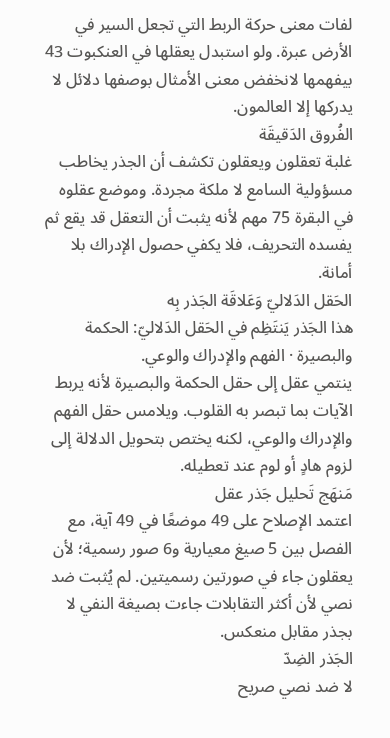لفات معنى حركة الربط التي تجعل السير في الأرض عبرة. ولو استبدل يعقلها في العنكبوت 43 بيفهمها لانخفض معنى الأمثال بوصفها دلائل لا يدركها إلا العالمون.
الفُروق الدَقيقَة
غلبة تعقلون ويعقلون تكشف أن الجذر يخاطب مسؤولية السامع لا ملكة مجردة. وموضع عقلوه في البقرة 75 مهم لأنه يثبت أن التعقل قد يقع ثم يفسده التحريف، فلا يكفي حصول الإدراك بلا أمانة.
الحَقل الدَلاليّ وَعَلاقَة الجَذر بِه
هذا الجَذر يَنتَظِم في الحَقل الدَلاليّ: الحكمة والبصيرة · الفهم والإدراك والوعي.
ينتمي عقل إلى حقل الحكمة والبصيرة لأنه يربط الآيات بما تبصر به القلوب. ويلامس حقل الفهم والإدراك والوعي، لكنه يختص بتحويل الدلالة إلى لزوم هادٍ أو لوم عند تعطيله.
مَنهَج تَحليل جَذر عقل
اعتمد الإصلاح على 49 موضعًا في 49 آية، مع الفصل بين 5 صيغ معيارية و6 صور رسمية؛ لأن يعقلون جاء في صورتين رسميتين. لم يُثبت ضد نصي لأن أكثر التقابلات جاءت بصيغة النفي لا بجذر مقابل منعكس.
الجَذر الضِدّ
لا ضد نصي صريح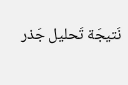نَتيجَة تَحليل جَذر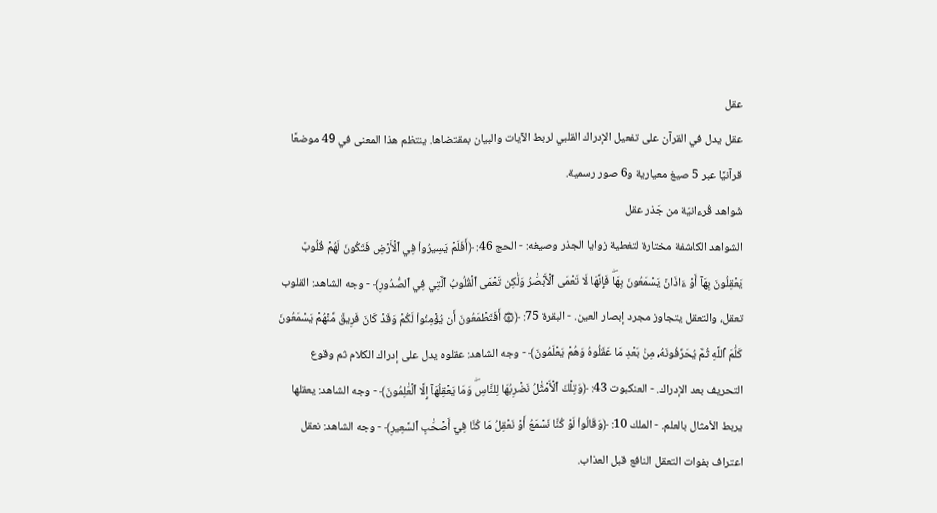عقل
عقل يدل في القرآن على تفعيل الإدراك القلبي لربط الآيات والبيان بمقتضاها. ينتظم هذا المعنى في 49 موضعًا قرآنيًا عبر 5 صيغ معيارية و6 صور رسمية.
شَواهد قُرءانيّة من جَذر عقل
الشواهد الكاشفة مختارة لتغطية زوايا الجذر وصيغه: - الحج 46: ﴿أَفَلَمۡ يَسِيرُواْ فِي ٱلۡأَرۡضِ فَتَكُونَ لَهُمۡ قُلُوبٞ يَعۡقِلُونَ بِهَآ أَوۡ ءَاذَانٞ يَسۡمَعُونَ بِهَاۖ فَإِنَّهَا لَا تَعۡمَى ٱلۡأَبۡصَٰرُ وَلَٰكِن تَعۡمَى ٱلۡقُلُوبُ ٱلَّتِي فِي ٱلصُّدُورِ﴾ - وجه الشاهد: القلوب تعقل، والتعقل يتجاوز مجرد إبصار العين. - البقرة 75: ﴿۞ أَفَتَطۡمَعُونَ أَن يُؤۡمِنُواْ لَكُمۡ وَقَدۡ كَانَ فَرِيقٞ مِّنۡهُمۡ يَسۡمَعُونَ كَلَٰمَ ٱللَّهِ ثُمَّ يُحَرِّفُونَهُۥ مِنۢ بَعۡدِ مَا عَقَلُوهُ وَهُمۡ يَعۡلَمُونَ﴾ - وجه الشاهد: عقلوه يدل على إدراك الكلام ثم وقوع التحريف بعد الإدراك. - العنكبوت 43: ﴿وَتِلۡكَ ٱلۡأَمۡثَٰلُ نَضۡرِبُهَا لِلنَّاسِۖ وَمَا يَعۡقِلُهَآ إِلَّا ٱلۡعَٰلِمُونَ﴾ - وجه الشاهد: يعقلها يربط الأمثال بالعلم. - الملك 10: ﴿وَقَالُواْ لَوۡ كُنَّا نَسۡمَعُ أَوۡ نَعۡقِلُ مَا كُنَّا فِيٓ أَصۡحَٰبِ ٱلسَّعِيرِ﴾ - وجه الشاهد: نعقل اعتراف بفوات التعقل النافع قبل العذاب.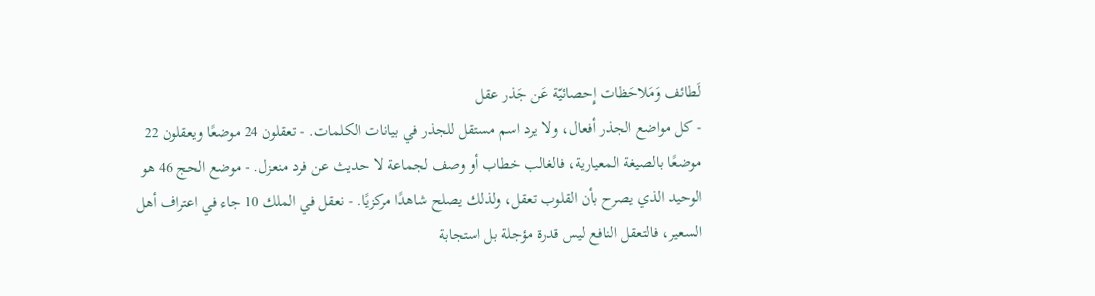لَطائف وَمَلاحَظات إِحصائيّة عَن جَذر عقل
- كل مواضع الجذر أفعال، ولا يرد اسم مستقل للجذر في بيانات الكلمات. - تعقلون 24 موضعًا ويعقلون 22 موضعًا بالصيغة المعيارية، فالغالب خطاب أو وصف لجماعة لا حديث عن فرد منعزل. - موضع الحج 46 هو الوحيد الذي يصرح بأن القلوب تعقل، ولذلك يصلح شاهدًا مركزيًا. - نعقل في الملك 10 جاء في اعتراف أهل السعير، فالتعقل النافع ليس قدرة مؤجلة بل استجابة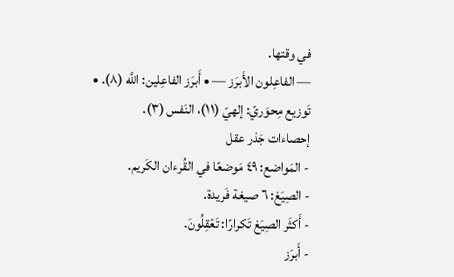في وقتها.
— الفاعِلون الأَبرَز — • أَبرَز الفاعِلين: اللَّه (٨). • تَوزيع مِحوَريّ: إلهيّ (١١)، النَفس (٣).
إحصاءات جَذر عقل
- المَواضع: ٤٩ مَوضعًا في القُرءان الكَريم.
- الصِيَغ: ٦ صيغة فَريدة.
- أَكثَر الصِيَغ تَكرارًا: تَعۡقِلُونَ.
- أَبرَز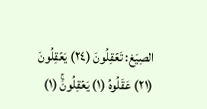الصِيَغ: تَعۡقِلُونَ (٢٤) يَعۡقِلُونَ (٢١) عَقَلُوهُ (١) يَعۡقِلُونَۚ (١)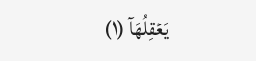يَعۡقِلُهَآ (١)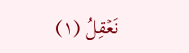نَعۡقِلُ (١)